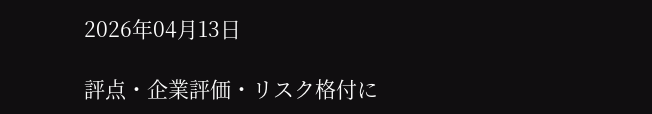2026年04月13日

評点・企業評価・リスク格付に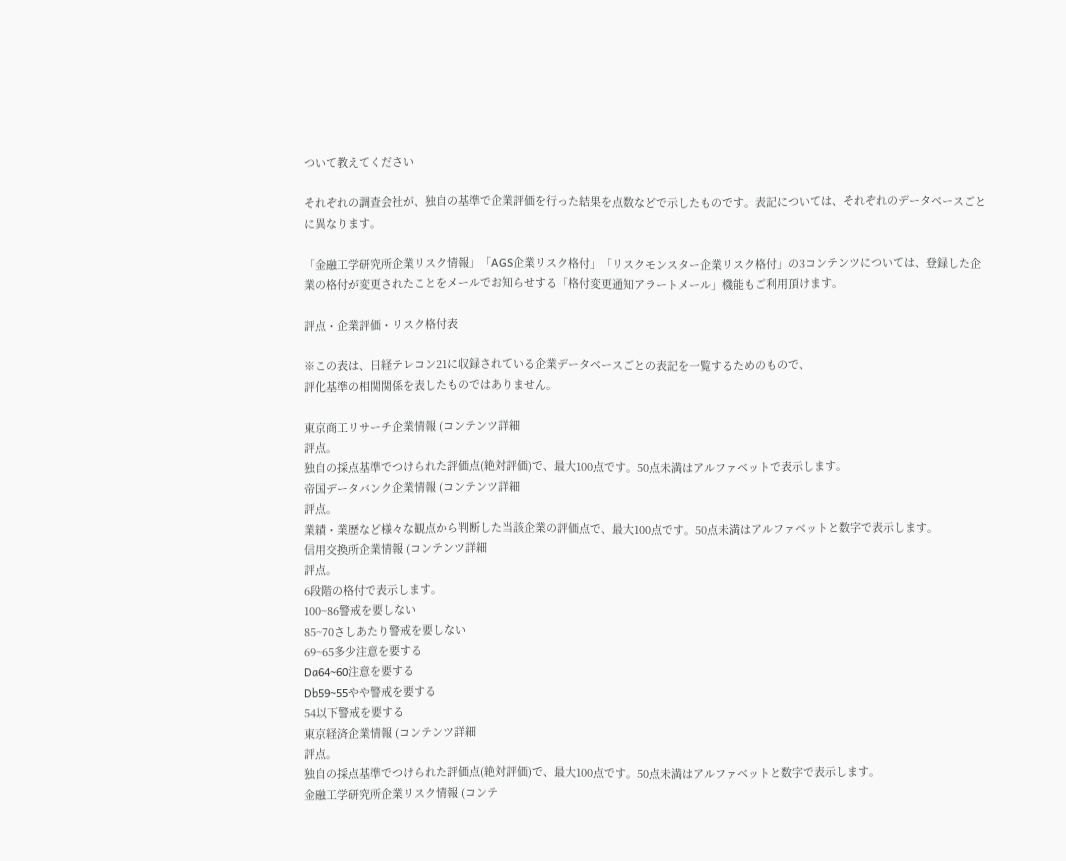ついて教えてください

それぞれの調査会社が、独自の基準で企業評価を行った結果を点数などで示したものです。表記については、それぞれのデータベースごとに異なります。

「金融工学研究所企業リスク情報」「AGS企業リスク格付」「リスクモンスター企業リスク格付」の3コンテンツについては、登録した企業の格付が変更されたことをメールでお知らせする「格付変更通知アラートメール」機能もご利用頂けます。

評点・企業評価・リスク格付表

※この表は、日経テレコン21に収録されている企業データベースごとの表記を一覧するためのもので、
評化基準の相関関係を表したものではありません。

東京商工リサーチ企業情報 (コンテンツ詳細
評点。
独自の採点基準でつけられた評価点(絶対評価)で、最大100点です。50点未満はアルファベットで表示します。
帝国データバンク企業情報 (コンテンツ詳細
評点。
業績・業歴など様々な観点から判断した当該企業の評価点で、最大100点です。50点未満はアルファベットと数字で表示します。
信用交換所企業情報 (コンテンツ詳細
評点。
6段階の格付で表示します。
100~86警戒を要しない
85~70さしあたり警戒を要しない
69~65多少注意を要する
Da64~60注意を要する
Db59~55やや警戒を要する
54以下警戒を要する
東京経済企業情報 (コンテンツ詳細
評点。
独自の採点基準でつけられた評価点(絶対評価)で、最大100点です。50点未満はアルファベットと数字で表示します。
金融工学研究所企業リスク情報 (コンテ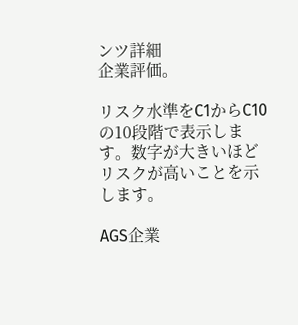ンツ詳細
企業評価。

リスク水準をC1からC10の10段階で表示します。数字が大きいほどリスクが高いことを示します。

AGS企業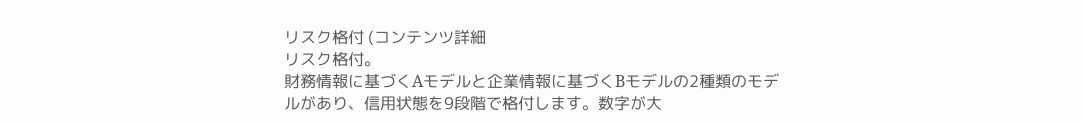リスク格付 (コンテンツ詳細
リスク格付。
財務情報に基づくAモデルと企業情報に基づくBモデルの2種類のモデルがあり、信用状態を9段階で格付します。数字が大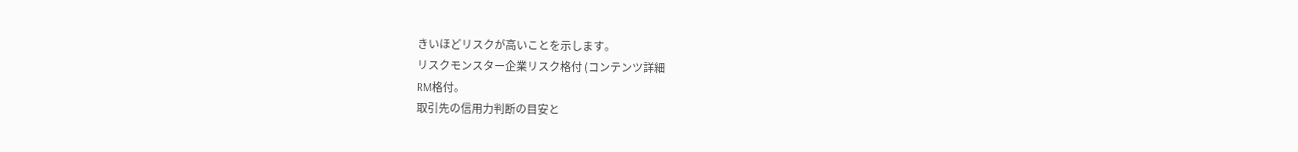きいほどリスクが高いことを示します。
リスクモンスター企業リスク格付 (コンテンツ詳細
RM格付。
取引先の信用力判断の目安と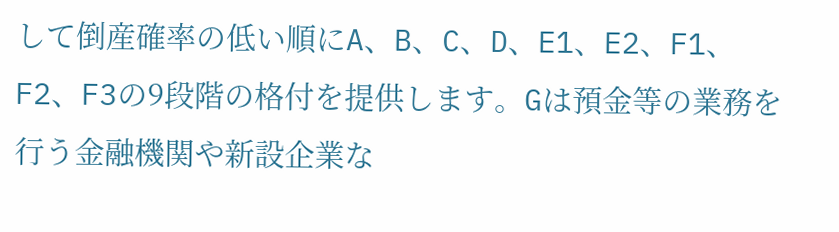して倒産確率の低い順にA、B、C、D、E1、E2、F1、F2、F3の9段階の格付を提供します。Gは預金等の業務を行う金融機関や新設企業な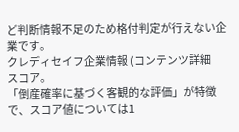ど判断情報不足のため格付判定が行えない企業です。
クレディセイフ企業情報 (コンテンツ詳細
スコア。
「倒産確率に基づく客観的な評価」が特徴で、スコア値については1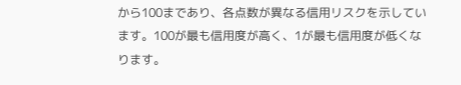から100まであり、各点数が異なる信用リスクを示しています。100が最も信用度が高く、1が最も信用度が低くなります。